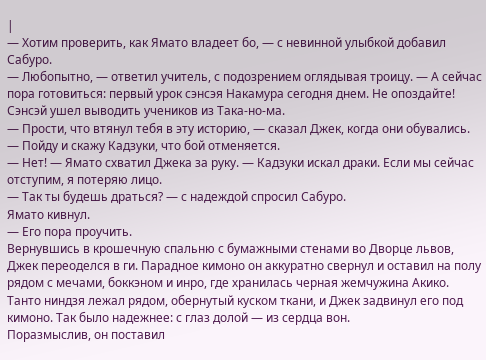|
— Хотим проверить, как Ямато владеет бо, — с невинной улыбкой добавил Сабуро.
— Любопытно, — ответил учитель, с подозрением оглядывая троицу. — А сейчас пора готовиться: первый урок сэнсэя Накамура сегодня днем. Не опоздайте!
Сэнсэй ушел выводить учеников из Така-но-ма.
— Прости, что втянул тебя в эту историю, — сказал Джек, когда они обувались. — Пойду и скажу Кадзуки, что бой отменяется.
— Нет! — Ямато схватил Джека за руку. — Кадзуки искал драки. Если мы сейчас отступим, я потеряю лицо.
— Так ты будешь драться? — с надеждой спросил Сабуро.
Ямато кивнул.
— Его пора проучить.
Вернувшись в крошечную спальню с бумажными стенами во Дворце львов, Джек переоделся в ги. Парадное кимоно он аккуратно свернул и оставил на полу рядом с мечами, боккэном и инро, где хранилась черная жемчужина Акико. Танто ниндзя лежал рядом, обернутый куском ткани, и Джек задвинул его под кимоно. Так было надежнее: с глаз долой — из сердца вон.
Поразмыслив, он поставил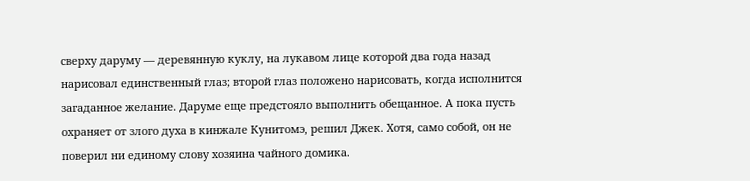сверху даруму — деревянную куклу, на лукавом лице которой два года назад нарисовал единственный глаз; второй глаз положено нарисовать, когда исполнится загаданное желание. Даруме еще предстояло выполнить обещанное. А пока пусть охраняет от злого духа в кинжале Кунитомэ, решил Джек. Хотя, само собой, он не поверил ни единому слову хозяина чайного домика.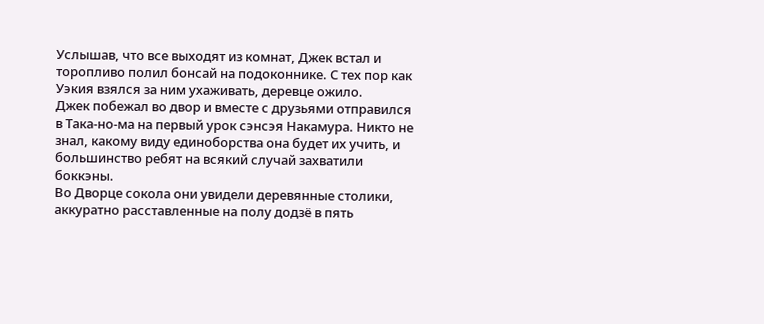Услышав, что все выходят из комнат, Джек встал и торопливо полил бонсай на подоконнике. С тех пор как Уэкия взялся за ним ухаживать, деревце ожило.
Джек побежал во двор и вместе с друзьями отправился в Така-но-ма на первый урок сэнсэя Накамура. Никто не знал, какому виду единоборства она будет их учить, и большинство ребят на всякий случай захватили боккэны.
Во Дворце сокола они увидели деревянные столики, аккуратно расставленные на полу додзё в пять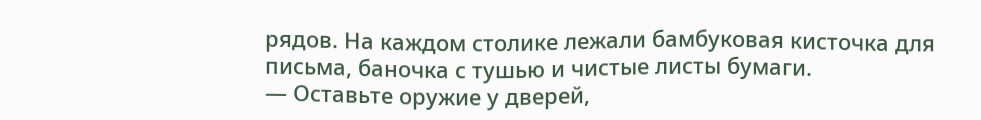рядов. На каждом столике лежали бамбуковая кисточка для письма, баночка с тушью и чистые листы бумаги.
— Оставьте оружие у дверей,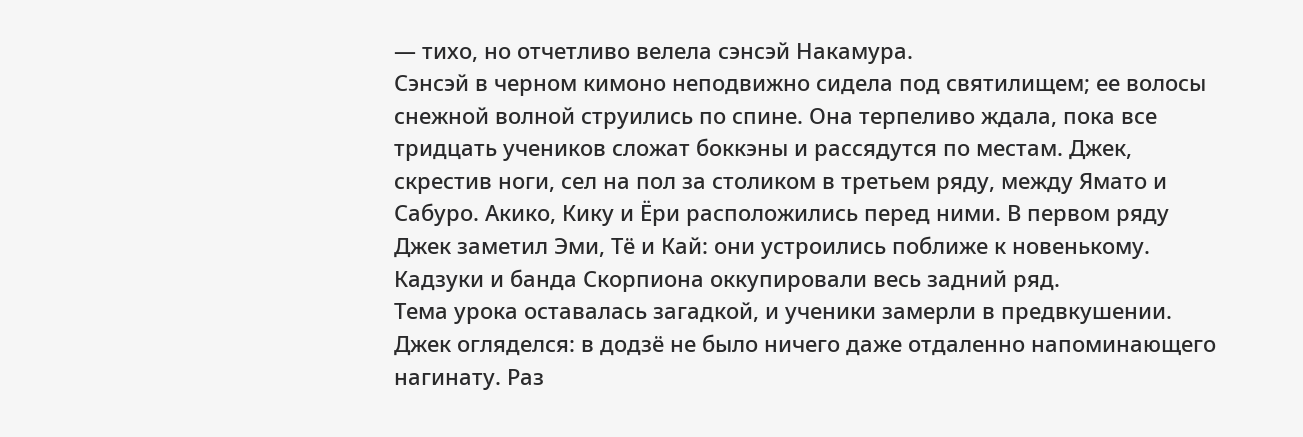— тихо, но отчетливо велела сэнсэй Накамура.
Сэнсэй в черном кимоно неподвижно сидела под святилищем; ее волосы снежной волной струились по спине. Она терпеливо ждала, пока все тридцать учеников сложат боккэны и рассядутся по местам. Джек, скрестив ноги, сел на пол за столиком в третьем ряду, между Ямато и Сабуро. Акико, Кику и Ёри расположились перед ними. В первом ряду Джек заметил Эми, Тё и Кай: они устроились поближе к новенькому. Кадзуки и банда Скорпиона оккупировали весь задний ряд.
Тема урока оставалась загадкой, и ученики замерли в предвкушении. Джек огляделся: в додзё не было ничего даже отдаленно напоминающего нагинату. Раз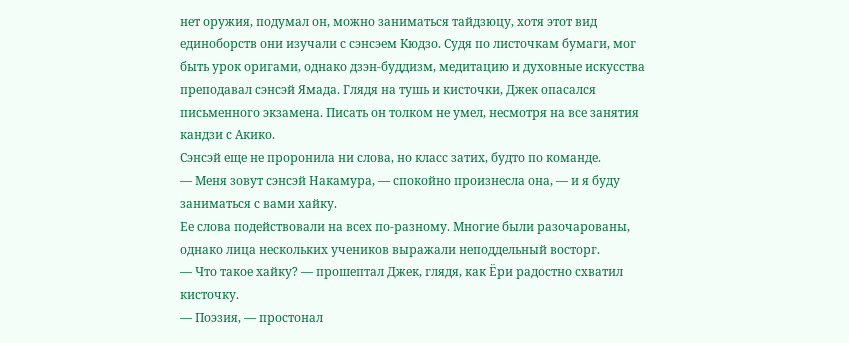нет оружия, подумал он, можно заниматься тайдзюцу, хотя этот вид единоборств они изучали с сэнсэем Кюдзо. Судя по листочкам бумаги, мог быть урок оригами, однако дзэн-буддизм, медитацию и духовные искусства преподавал сэнсэй Ямада. Глядя на тушь и кисточки, Джек опасался письменного экзамена. Писать он толком не умел, несмотря на все занятия кандзи с Акико.
Сэнсэй еще не проронила ни слова, но класс затих, будто по команде.
— Меня зовут сэнсэй Накамура, — спокойно произнесла она, — и я буду заниматься с вами хайку.
Ее слова подействовали на всех по-разному. Многие были разочарованы, однако лица нескольких учеников выражали неподдельный восторг.
— Что такое хайку? — прошептал Джек, глядя, как Ёри радостно схватил кисточку.
— Поэзия, — простонал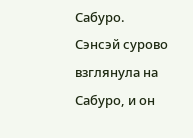Сабуро.
Сэнсэй сурово взглянула на Сабуро, и он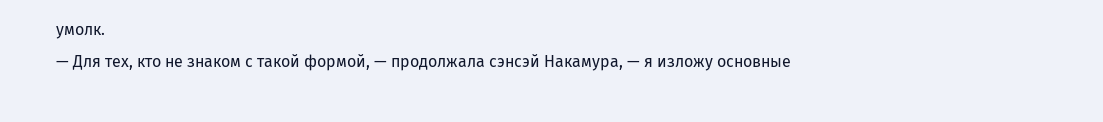умолк.
— Для тех, кто не знаком с такой формой, — продолжала сэнсэй Накамура, — я изложу основные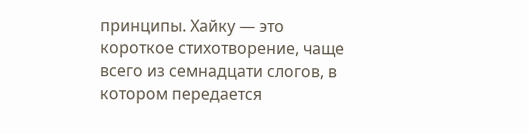принципы. Хайку — это короткое стихотворение, чаще всего из семнадцати слогов, в котором передается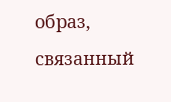образ, связанный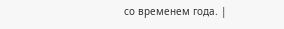со временем года. |